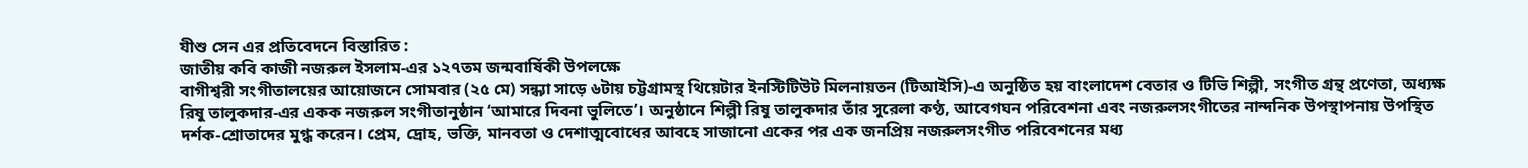যীশু সেন এর প্রতিবেদনে বিস্তারিত :
জাতীয় কবি কাজী নজরুল ইসলাম-এর ১২৭তম জন্মবার্ষিকী উপলক্ষে
বাগীশ্বরী সংগীতালয়ের আয়োজনে সোমবার (২৫ মে) সন্ধ্যা সাড়ে ৬টায় চট্টগ্রামস্থ থিয়েটার ইনস্টিটিউট মিলনায়তন (টিআইসি)-এ অনুষ্ঠিত হয় বাংলাদেশ বেতার ও টিভি শিল্পী, সংগীত গ্রন্থ প্রণেতা, অধ্যক্ষ রিষু তালুকদার-এর একক নজরুল সংগীতানুষ্ঠান ‘আমারে দিবনা ভুলিতে’। অনুষ্ঠানে শিল্পী রিষু তালুকদার তাঁর সুরেলা কণ্ঠ, আবেগঘন পরিবেশনা এবং নজরুলসংগীতের নান্দনিক উপস্থাপনায় উপস্থিত দর্শক-শ্রোতাদের মুগ্ধ করেন। প্রেম, দ্রোহ, ভক্তি, মানবতা ও দেশাত্মবোধের আবহে সাজানো একের পর এক জনপ্রিয় নজরুলসংগীত পরিবেশনের মধ্য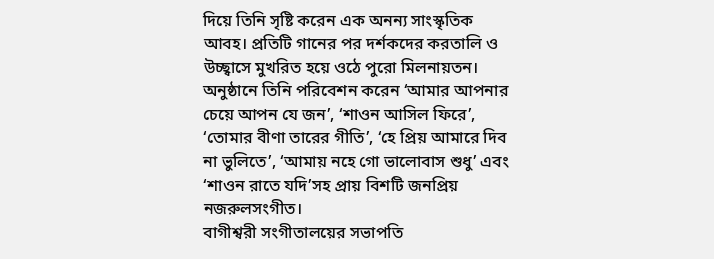দিয়ে তিনি সৃষ্টি করেন এক অনন্য সাংস্কৃতিক আবহ। প্রতিটি গানের পর দর্শকদের করতালি ও উচ্ছ্বাসে মুখরিত হয়ে ওঠে পুরো মিলনায়তন।
অনুষ্ঠানে তিনি পরিবেশন করেন ‘আমার আপনার চেয়ে আপন যে জন’, ‘শাওন আসিল ফিরে’, ‘তোমার বীণা তারের গীতি’, ‘হে প্রিয় আমারে দিব না ভুলিতে’, ‘আমায় নহে গো ভালোবাস শুধু’ এবং ‘শাওন রাতে যদি’সহ প্রায় বিশটি জনপ্রিয় নজরুলসংগীত।
বাগীশ্বরী সংগীতালয়ের সভাপতি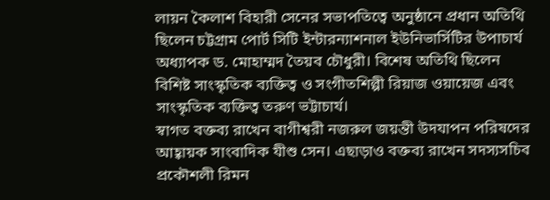লায়ন কৈলাশ বিহারী সেনের সভাপতিত্বে অনুষ্ঠানে প্রধান অতিথি ছিলেন চট্টগ্রাম পোর্ট সিটি ইন্টারন্যাশনাল ইউনিভার্সিটির উপাচার্য অধ্যাপক ড. মোহাম্মদ তৈয়ব চৌধুরী। বিশেষ অতিথি ছিলেন বিশিষ্ট সাংস্কৃতিক ব্যক্তিত্ব ও সংগীতশিল্পী রিয়াজ ওয়ায়েজ এবং সাংস্কৃতিক ব্যক্তিত্ব তরুণ ভট্টাচার্য।
স্বাগত বক্তব্য রাখেন বাগীশ্বরী নজরুল জয়ন্তী উদযাপন পরিষদের আহ্বায়ক সাংবাদিক যীশু সেন। এছাড়াও বক্তব্য রাখেন সদস্যসচিব প্রকৌশলী রিমন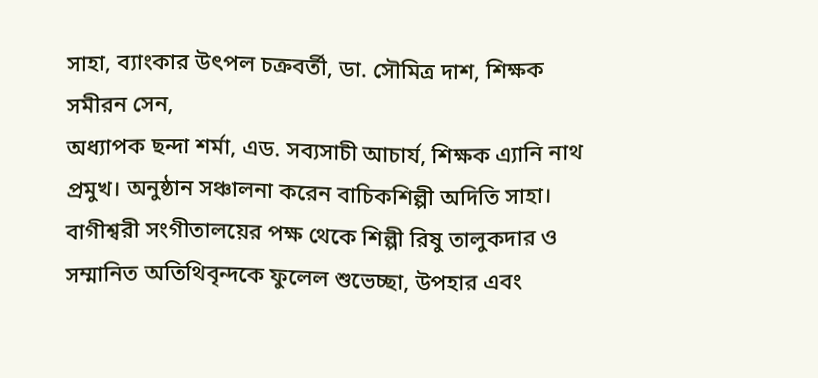সাহা, ব্যাংকার উৎপল চক্রবর্তী, ডা. সৌমিত্র দাশ, শিক্ষক সমীরন সেন,
অধ্যাপক ছন্দা শর্মা, এড. সব্যসাচী আচার্য, শিক্ষক এ্যানি নাথ প্রমুখ। অনুষ্ঠান সঞ্চালনা করেন বাচিকশিল্পী অদিতি সাহা। বাগীশ্বরী সংগীতালয়ের পক্ষ থেকে শিল্পী রিষু তালুকদার ও সম্মানিত অতিথিবৃন্দকে ফুলেল শুভেচ্ছা, উপহার এবং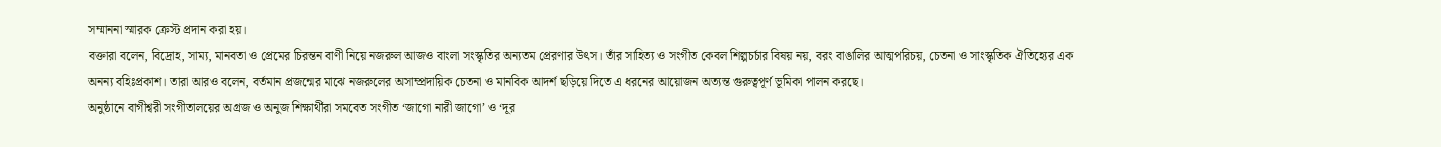সম্মাননা স্মারক ক্রেস্ট প্রদান করা হয়।
বক্তারা বলেন, বিদ্রোহ, সাম্য, মানবতা ও প্রেমের চিরন্তন বাণী নিয়ে নজরুল আজও বাংলা সংস্কৃতির অন্যতম প্রেরণার উৎস। তাঁর সাহিত্য ও সংগীত কেবল শিল্পচর্চার বিষয় নয়, বরং বাঙালির আত্মপরিচয়, চেতনা ও সাংস্কৃতিক ঐতিহ্যের এক অনন্য বহিঃপ্রকাশ। তারা আরও বলেন, বর্তমান প্রজন্মের মাঝে নজরুলের অসাম্প্রদায়িক চেতনা ও মানবিক আদর্শ ছড়িয়ে দিতে এ ধরনের আয়োজন অত্যন্ত গুরুত্বপূর্ণ ভূমিকা পালন করছে।
অনুষ্ঠানে বাগীশ্বরী সংগীতালয়ের অগ্রজ ও অনুজ শিক্ষার্থীরা সমবেত সংগীত ‘জাগো নারী জাগো’ ও ‘দূর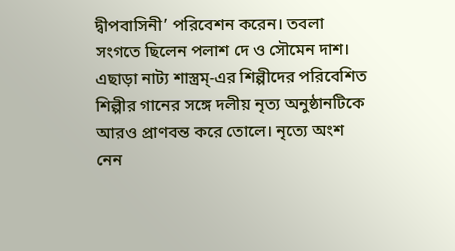দ্বীপবাসিনী’ পরিবেশন করেন। তবলা সংগতে ছিলেন পলাশ দে ও সৌমেন দাশ।
এছাড়া নাট্য শাস্ত্রম্-এর শিল্পীদের পরিবেশিত শিল্পীর গানের সঙ্গে দলীয় নৃত্য অনুষ্ঠানটিকে আরও প্রাণবন্ত করে তোলে। নৃত্যে অংশ নেন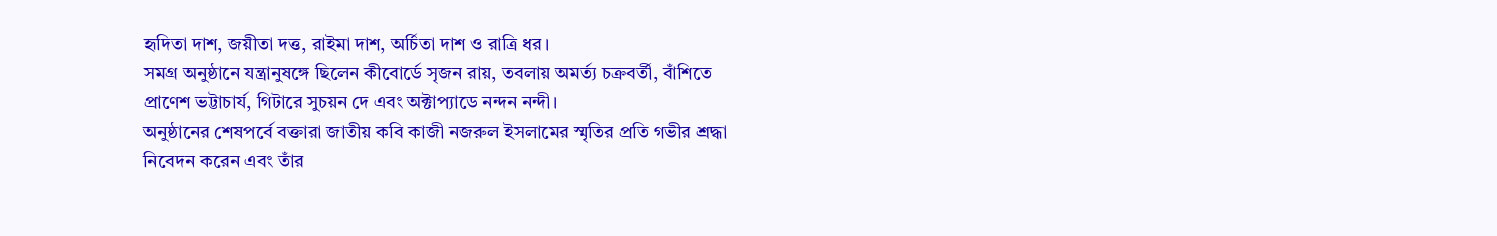হৃদিতা দাশ, জয়ীতা দত্ত, রাইমা দাশ, অর্চিতা দাশ ও রাত্রি ধর।
সমগ্র অনুষ্ঠানে যন্ত্রানুষঙ্গে ছিলেন কীবোর্ডে সৃজন রায়, তবলায় অমর্ত্য চক্রবর্তী, বাঁশিতে প্রাণেশ ভট্টাচার্য, গিটারে সুচয়ন দে এবং অক্টাপ্যাডে নন্দন নন্দী।
অনুষ্ঠানের শেষপর্বে বক্তারা জাতীয় কবি কাজী নজরুল ইসলামের স্মৃতির প্রতি গভীর শ্রদ্ধা নিবেদন করেন এবং তাঁর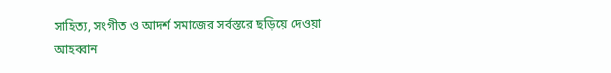সাহিত্য, সংগীত ও আদর্শ সমাজের সর্বস্তরে ছড়িয়ে দেওয়া আহব্বান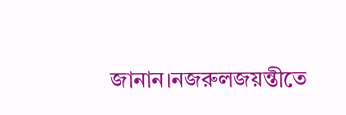জানান।নজরুলজয়ন্তীতে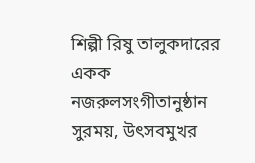শিল্পী রিষু তালুকদারের একক নজরুলসংগীতানুষ্ঠান সুরময়, উৎসবমুখর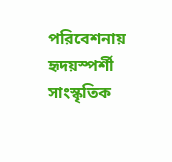পরিবেশনায় হৃদয়স্পর্শী সাংস্কৃতিক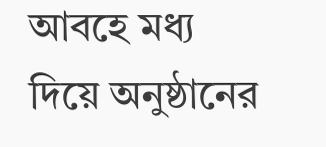আবহে মধ্য দিয়ে অনুষ্ঠানের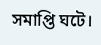সমাপ্তি ঘটে।